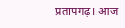प्रतापगढ़। आज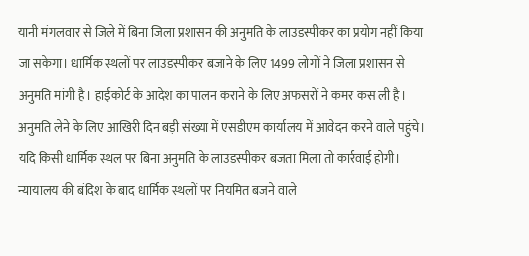यानी मंगलवार से जिले में बिना जिला प्रशासन की अनुमति के लाउडस्पीकर का प्रयोग नहीं किया जा सकेगा। धार्मिक स्थलों पर लाउडस्पीकर बजाने के लिए 1499 लोगों ने जिला प्रशासन से अनुमति मांगी है। हाईकोर्ट के आदेश का पालन कराने के लिए अफसरों ने कमर कस ली है। अनुमति लेने के लिए आखिरी दिन बड़ी संख्या में एसडीएम कार्यालय में आवेदन करने वाले पहुंचे। यदि किसी धार्मिक स्थल पर बिना अनुमति के लाउडस्पीकर बजता मिला तो कार्रवाई होगी।
न्यायालय की बंदिश के बाद धार्मिक स्थलों पर नियमित बजने वाले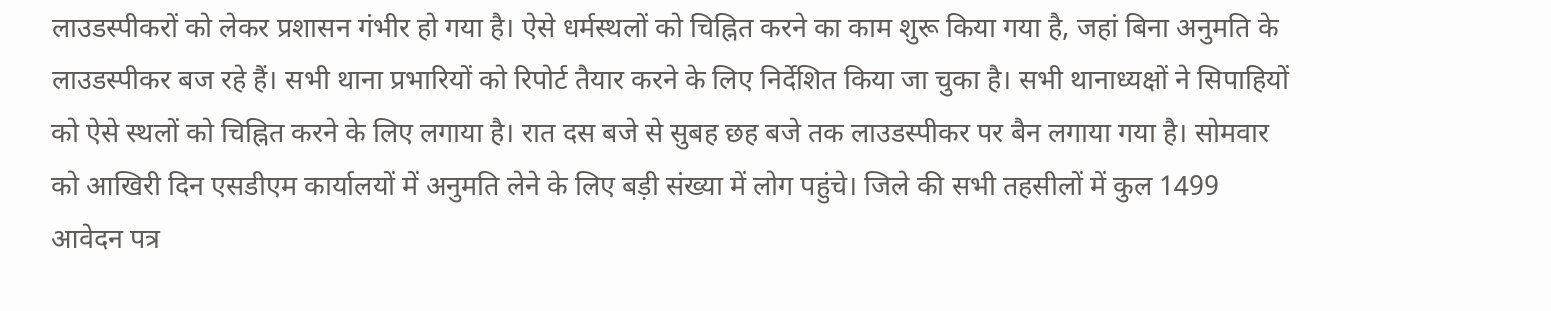लाउडस्पीकरों को लेकर प्रशासन गंभीर हो गया है। ऐसे धर्मस्थलों को चिह्नित करने का काम शुरू किया गया है, जहां बिना अनुमति के लाउडस्पीकर बज रहे हैं। सभी थाना प्रभारियों को रिपोर्ट तैयार करने के लिए निर्देशित किया जा चुका है। सभी थानाध्यक्षों ने सिपाहियों को ऐसे स्थलों को चिह्नित करने के लिए लगाया है। रात दस बजे से सुबह छह बजे तक लाउडस्पीकर पर बैन लगाया गया है। सोमवार को आखिरी दिन एसडीएम कार्यालयों में अनुमति लेने के लिए बड़ी संख्या में लोग पहुंचे। जिले की सभी तहसीलों में कुल 1499 आवेदन पत्र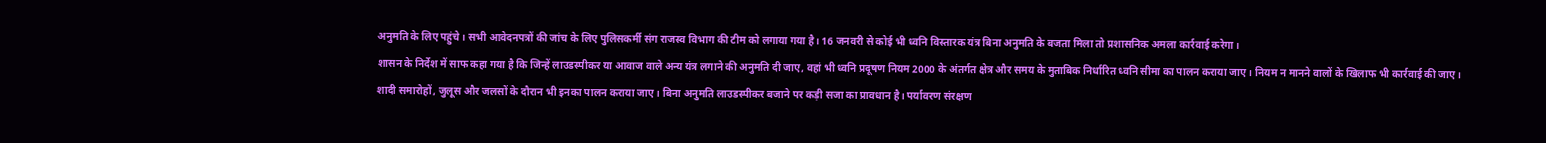अनुमति के लिए पहुंचे। सभी आवेदनपत्रों की जांच के लिए पुलिसकर्मी संग राजस्व विभाग की टीम को लगाया गया है। 16 जनवरी से कोई भी ध्वनि विस्तारक यंत्र बिना अनुमति के बजता मिला तो प्रशासनिक अमला कार्रवाई करेगा।
शासन के निर्देश में साफ कहा गया है कि जिन्हें लाउडस्पीकर या आवाज वाले अन्य यंत्र लगाने की अनुमति दी जाए, वहां भी ध्वनि प्रदूषण नियम 2000 के अंतर्गत क्षेत्र और समय के मुताबिक निर्धारित ध्वनि सीमा का पालन कराया जाए। नियम न मानने वालों के खिलाफ भी कार्रवाई की जाए। शादी समारोहों, जुलूस और जलसों के दौरान भी इनका पालन कराया जाए। बिना अनुमति लाउडस्पीकर बजाने पर कड़ी सजा का प्रावधान है। पर्यावरण संरक्षण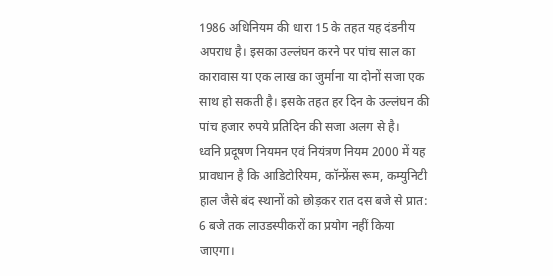1986 अधिनियम की धारा 15 के तहत यह दंडनीय अपराध है। इसका उल्लंघन करने पर पांच साल का कारावास या एक लाख का जुर्माना या दोनों सजा एक साथ हो सकती है। इसके तहत हर दिन के उल्लंघन की पांच हजार रुपये प्रतिदिन की सजा अलग से है।
ध्वनि प्रदूषण नियमन एवं नियंत्रण नियम 2000 में यह प्रावधान है कि आडिटोरियम, कॉन्फ्रेंस रूम, कम्युनिटी हाल जैसे बंद स्थानों को छोड़कर रात दस बजे से प्रात: 6 बजे तक लाउडस्पीकरों का प्रयोग नहीं किया जाएगा।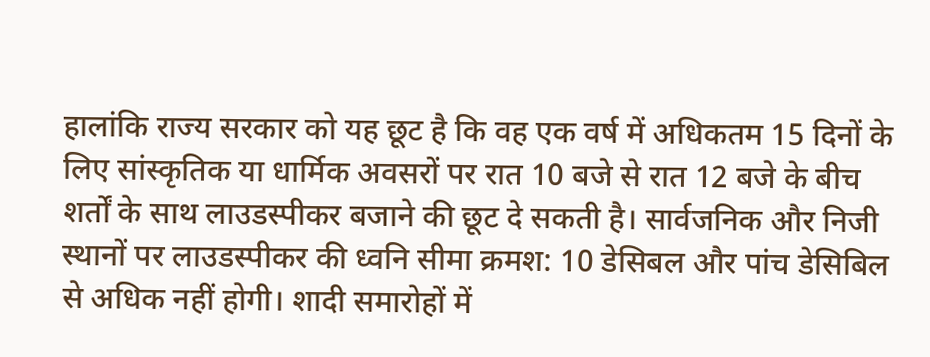हालांकि राज्य सरकार को यह छूट है कि वह एक वर्ष में अधिकतम 15 दिनों के लिए सांस्कृतिक या धार्मिक अवसरों पर रात 10 बजे से रात 12 बजे के बीच शर्तों के साथ लाउडस्पीकर बजाने की छूट दे सकती है। सार्वजनिक और निजी स्थानों पर लाउडस्पीकर की ध्वनि सीमा क्रमश: 10 डेसिबल और पांच डेसिबिल से अधिक नहीं होगी। शादी समारोहों में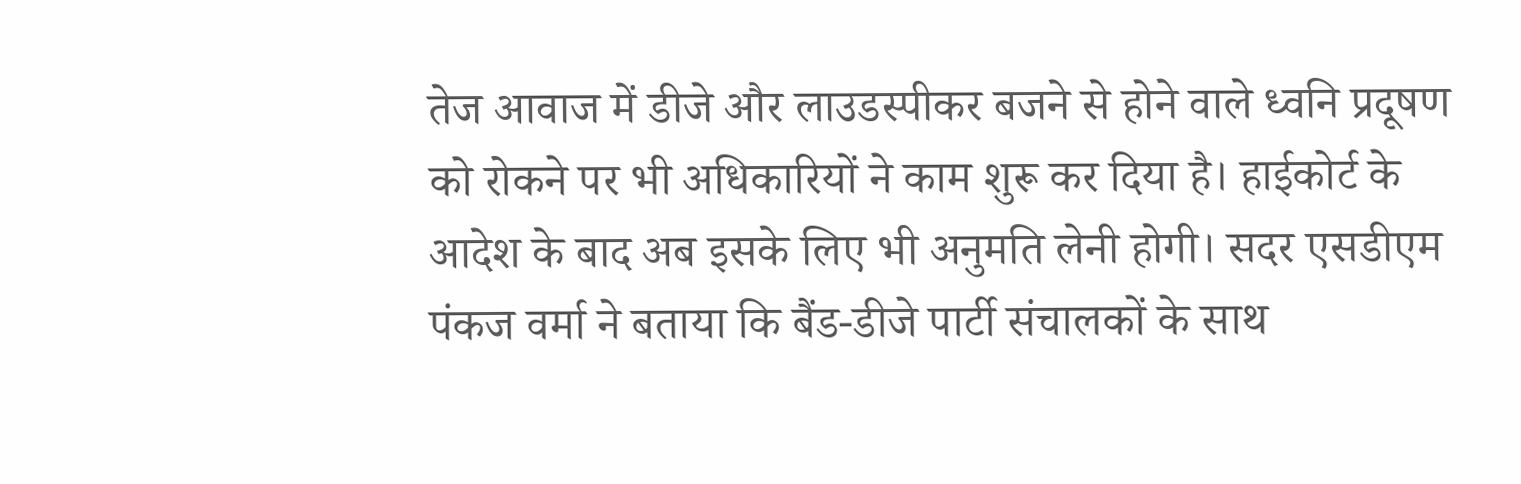तेज आवाज में डीजे और लाउडस्पीकर बजने से होने वाले ध्वनि प्रदूषण को रोकने पर भी अधिकारियों ने काम शुरू कर दिया है। हाईकोर्ट के आदेश के बाद अब इसके लिए भी अनुमति लेनी होगी। सदर एसडीएम पंकज वर्मा ने बताया कि बैंड-डीजे पार्टी संचालकों के साथ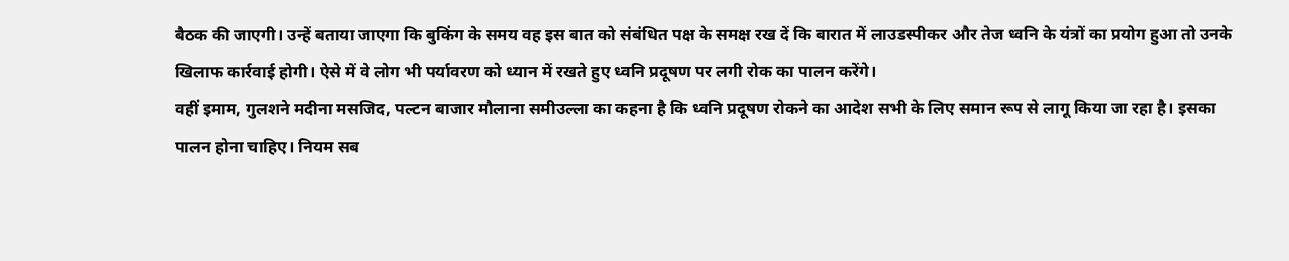बैठक की जाएगी। उन्हें बताया जाएगा कि बुकिंग के समय वह इस बात को संबंधित पक्ष के समक्ष रख दें कि बारात में लाउडस्पीकर और तेज ध्वनि के यंत्रों का प्रयोग हुआ तो उनके खिलाफ कार्रवाई होगी। ऐसे में वे लोग भी पर्यावरण को ध्यान में रखते हुए ध्वनि प्रदूषण पर लगी रोक का पालन करेंगे।
वहीं इमाम, गुलशने मदीना मसजिद, पल्टन बाजार मौलाना समीउल्ला का कहना है कि ध्वनि प्रदूषण रोकने का आदेश सभी के लिए समान रूप से लागू किया जा रहा है। इसका पालन होना चाहिए। नियम सब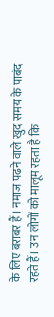के लिए बराबर हैं। नमाज पढने वाले खुद समय के पाबंद रहते हैं। उन लोगों को मालूम रहता है कि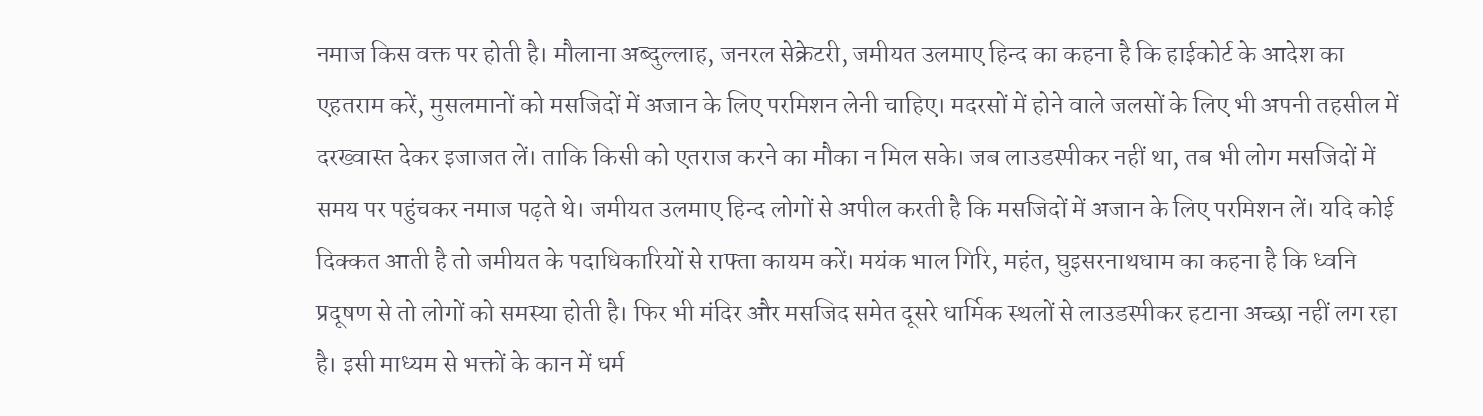नमाज किस वक्त पर होती है। मौलाना अब्दुल्लाह, जनरल सेक्रेटरी, जमीयत उलमाए हिन्द का कहना है कि हाईकोर्ट के आदेश का एहतराम करें, मुसलमानों को मसजिदों में अजान के लिए परमिशन लेनी चाहिए। मदरसों में होने वाले जलसों के लिए भी अपनी तहसील में दरख्वास्त देकर इजाजत लें। ताकि किसी को एतराज करने का मौका न मिल सके। जब लाउडस्पीकर नहीं था, तब भी लोग मसजिदों में समय पर पहुंचकर नमाज पढ़ते थे। जमीयत उलमाए हिन्द लोगों से अपील करती है कि मसजिदों में अजान के लिए परमिशन लें। यदि कोई दिक्कत आती है तो जमीयत के पदाधिकारियों से राफ्ता कायम करें। मयंक भाल गिरि, महंत, घुइसरनाथधाम का कहना है कि ध्वनि प्रदूषण से तो लोगों को समस्या होती है। फिर भी मंदिर और मसजिद समेत दूसरे धार्मिक स्थलों से लाउडस्पीकर हटाना अच्छा नहीं लग रहा है। इसी माध्यम से भक्तों के कान में धर्म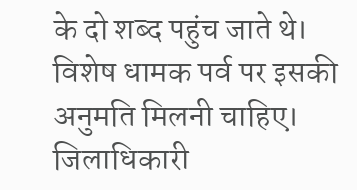के दो शब्द पहुंच जाते थे। विशेष धामक पर्व पर इसकी अनुमति मिलनी चाहिए। जिलाधिकारी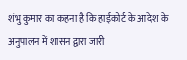शंभु कुमार का कहना है कि हाईकोर्ट के आदेश के अनुपालन में शासन द्वारा जारी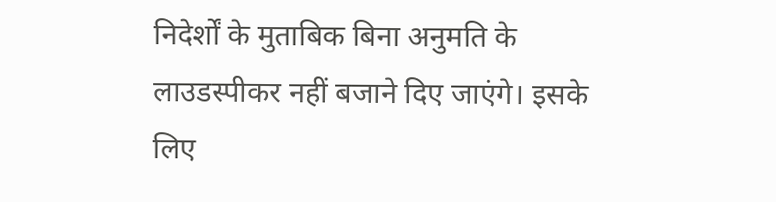निदेर्शों के मुताबिक बिना अनुमति के लाउडस्पीकर नहीं बजाने दिए जाएंगे। इसके लिए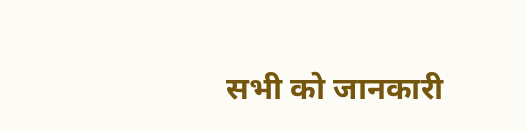सभी को जानकारी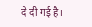दे दी गई है।